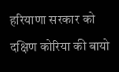हरियाणा सरकार को दक्षिण कोरिया की बायो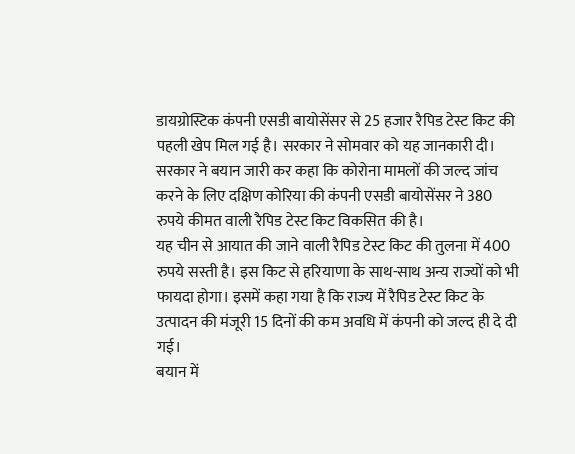डायग्रोस्टिक कंपनी एसडी बायोसेंसर से 25 हजार रैपिड टेस्ट किट की पहली खेप मिल गई है। सरकार ने सोमवार को यह जानकारी दी। सरकार ने बयान जारी कर कहा कि कोरोना मामलों की जल्द जांच करने के लिए दक्षिण कोरिया की कंपनी एसडी बायोसेंसर ने 380 रुपये कीमत वाली रैपिड टेस्ट किट विकसित की है।
यह चीन से आयात की जाने वाली रैपिड टेस्ट किट की तुलना में 400 रुपये सस्ती है। इस किट से हरियाणा के साथ-साथ अन्य राज्यों को भी फायदा होगा। इसमें कहा गया है कि राज्य में रैपिड टेस्ट किट के उत्पादन की मंजूरी 15 दिनों की कम अवधि में कंपनी को जल्द ही दे दी गई।
बयान में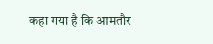कहा गया है कि आमतौर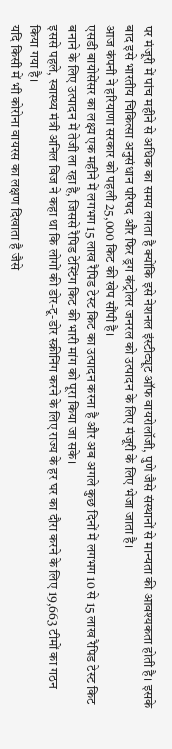पर मंजूरी में पांच महीने से अधिक का समय लगता है क्योंकि इसे नेशनल इंस्टीट्यूट ऑफ वायरोलॉजी, पुणे जैसे संस्थानों से मान्यता की आवश्यकता होती है। इसके बाद इसे भारतीय चिकित्सा अनुसंधान परिषद और फिर ड्रग कंट्रोलर जनरल को उत्पादन के लिए मंजूरी के लिए भेजा जाता है।
आज कंपनी ने हरियाणा सरकार को पहली 25,000 किट की खेप सौंपी है।
एसडी बायोसेंसर का लक्ष्य एक महीने में लगभग 15 लाख रैपिड टेस्ट किट का उत्पादन करना है और अब अगले कुछ दिनों में लगभग 10 से 15 लाख रैपिड टेस्ट किट बनाने के लिए उत्पादन में तेजी ला रहा है, जिससे रैपिड टेस्टिंग किट की भारी मांग को पूरा किया जा सके।
इससे पहले, स्वास्थ्य मंत्री अनिल विज ने कहा था कि लोगों की डोर-टू-डोर स्क्रीनिंग करने के लिए राज्य के हर घर का दौरा करने के लिए 19,663 टीमों का गठन किया गया है।
यदि किसी में भी कोरोना वायरस का लक्षण दिखाता है जैसे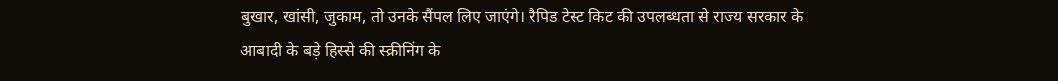बुखार, खांसी, जुकाम, तो उनके सैंपल लिए जाएंगे। रैपिड टेस्ट किट की उपलब्धता से राज्य सरकार के आबादी के बड़े हिस्से की स्क्रीनिंग के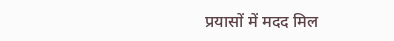प्रयासों में मदद मिल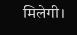मिलेगी।